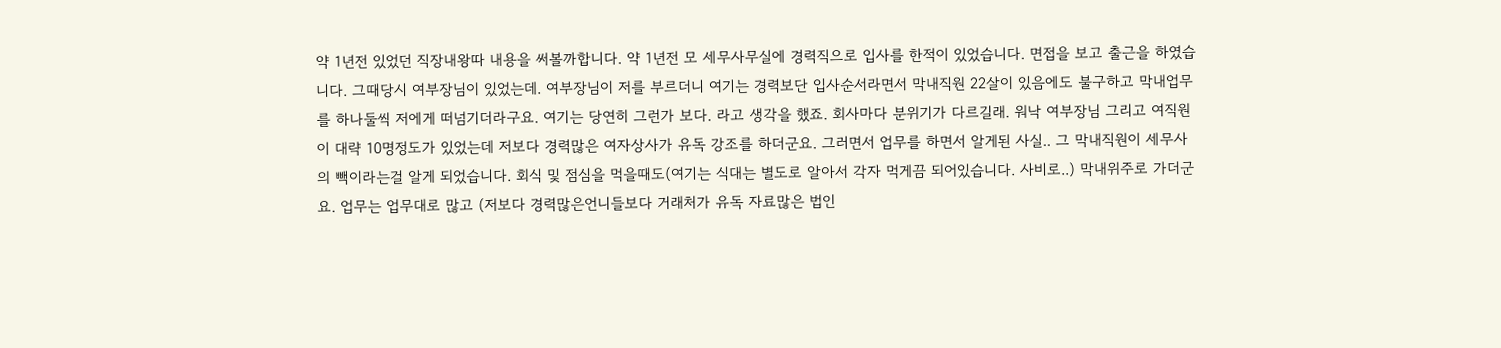약 1년전 있었던 직장내왕따 내용을 써볼까합니다. 약 1년전 모 세무사무실에 경력직으로 입사를 한적이 있었습니다. 면접을 보고 출근을 하였습니다. 그때당시 여부장님이 있었는데. 여부장님이 저를 부르더니 여기는 경력보단 입사순서라면서 막내직원 22살이 있음에도 불구하고 막내업무를 하나둘씩 저에게 떠넘기더라구요. 여기는 당연히 그런가 보다. 라고 생각을 했죠. 회사마다 분위기가 다르길래. 워낙 여부장님 그리고 여직원이 대략 10명정도가 있었는데 저보다 경력많은 여자상사가 유독 강조를 하더군요. 그러면서 업무를 하면서 알게된 사실.. 그 막내직원이 세무사의 빽이라는걸 알게 되었습니다. 회식 및 점심을 먹을때도(여기는 식대는 별도로 알아서 각자 먹게끔 되어있습니다. 사비로..) 막내위주로 가더군요. 업무는 업무대로 많고 (저보다 경력많은언니들보다 거래처가 유독 자료많은 법인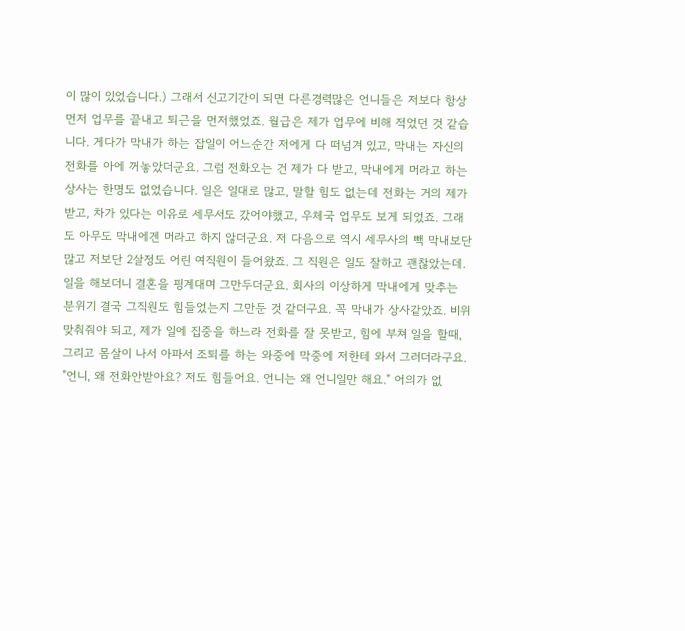이 많이 있었습니다.) 그래서 신고기간이 되면 다른경력많은 언니들은 저보다 항상 먼저 업무를 끝내고 퇴근을 먼저했었죠. 월급은 제가 업무에 비해 적었던 것 같습니다. 게다가 막내가 하는 잡일이 어느순간 저에게 다 떠넘겨 있고, 막내는 자신의 전화를 아에 꺼놓았더군요. 그럼 전화오는 건 제가 다 받고, 막내에게 머라고 하는 상사는 한명도 없었습니다. 일은 일대로 많고, 말할 힘도 없는데 전화는 거의 제가 받고, 차가 있다는 이유로 세무서도 갔어야했고, 우체국 업무도 보게 되었죠. 그래도 아무도 막내에겐 머라고 하지 않더군요. 저 다음으로 역시 세무사의 빽 막내보단 많고 저보단 2살정도 어린 여직원이 들어왔죠. 그 직원은 일도 잘하고 괜찮았는데. 일을 해보더니 결혼을 핑계대며 그만두더군요. 회사의 이상하게 막내에게 맞추는 분위기 결국 그직원도 힘들었는지 그만둔 것 같더구요. 꼭 막내가 상사같았죠. 비위 맞춰줘야 되고, 제가 일에 집중을 하느라 전화를 잘 못받고, 힘에 부쳐 일을 할때, 그리고 몸살이 나서 아파서 조퇴를 하는 와중에 막중에 저한테 와서 그러더라구요. "언니, 왜 전화안받아요? 저도 힘들어요. 언니는 왜 언니일만 해요." 어의가 없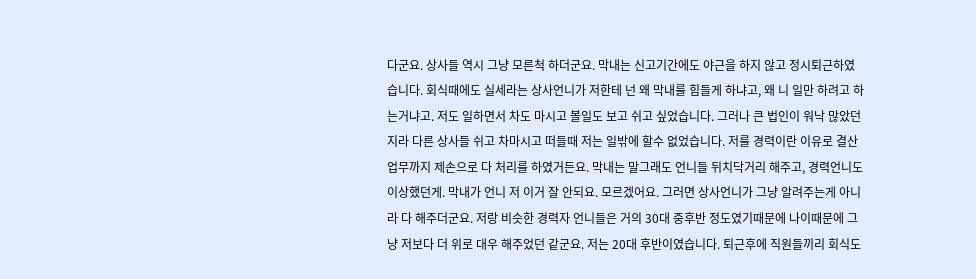다군요. 상사들 역시 그냥 모른척 하더군요. 막내는 신고기간에도 야근을 하지 않고 정시퇴근하였습니다. 회식때에도 실세라는 상사언니가 저한테 넌 왜 막내를 힘들게 하냐고, 왜 니 일만 하려고 하는거냐고. 저도 일하면서 차도 마시고 볼일도 보고 쉬고 싶었습니다. 그러나 큰 법인이 워낙 많았던지라 다른 상사들 쉬고 차마시고 떠들때 저는 일밖에 할수 없었습니다. 저를 경력이란 이유로 결산업무까지 제손으로 다 처리를 하였거든요. 막내는 말그래도 언니들 뒤치닥거리 해주고, 경력언니도 이상했던게. 막내가 언니 저 이거 잘 안되요. 모르겠어요. 그러면 상사언니가 그냥 알려주는게 아니라 다 해주더군요. 저랑 비슷한 경력자 언니들은 거의 30대 중후반 정도였기때문에 나이때문에 그냥 저보다 더 위로 대우 해주었던 같군요. 저는 20대 후반이였습니다. 퇴근후에 직원들끼리 회식도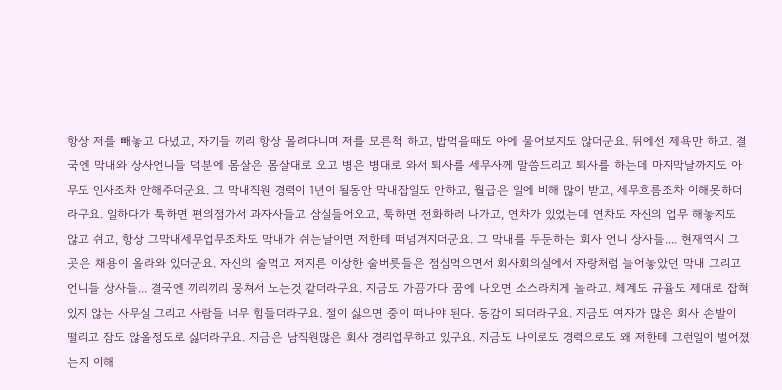항상 저를 빼놓고 다녔고, 자기들 끼리 항상 몰려다니며 저를 모른척 하고, 밥먹을때도 아에 물어보지도 않더군요. 뒤에선 제욕만 하고. 결국엔 막내와 상사언니들 덕분에 몸살은 몸살대로 오고 병은 병대로 와서 퇴사를 세무사께 말씀드리고 퇴사를 하는데 마지막날까지도 아무도 인사조차 안해주더군요. 그 막내직원 경력이 1년이 될동안 막내잡일도 안하고, 월급은 일에 비해 많이 받고, 세무흐름조차 이해못하더라구요. 일하다가 툭하면 편의점가서 과자사들고 삼실들어오고, 툭하면 전화하러 나가고, 연차가 있었는데 연차도 자신의 업무 해놓지도 않고 쉬고, 항상 그막내세무업무조차도 막내가 쉬는날이면 저한테 떠넘겨지더군요. 그 막내를 두둔하는 회사 언니 상사들.... 현재역시 그곳은 채용이 올라와 있더군요. 자신의 술먹고 저지른 이상한 술버릇들은 점심먹으면서 회사회의실에서 자랑처럼 늘어놓았던 막내 그리고 언니들 상사들... 결국엔 끼리끼리 뭉쳐서 노는것 같더라구요. 지금도 가끔가다 꿈에 나오면 소스라치게 놀라고. 체계도 규율도 제대로 잡혀있지 않는 사무실 그리고 사람들 너무 힘들더라구요. 절이 싫으면 중이 떠나야 된다. 동감이 되더라구요. 지금도 여자가 많은 회사 손발이 떨리고 잠도 않올정도로 싫더라구요. 지금은 남직원많은 회사 경리업무하고 있구요. 지금도 나이로도 경력으로도 왜 저한테 그런일이 벌어졌는지 이해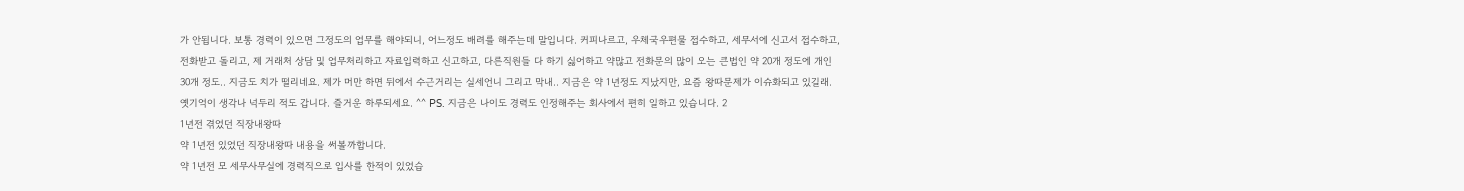가 안됩니다. 보통 경력이 있으면 그정도의 업무를 해야되니, 어느정도 배려를 해주는데 말입니다. 커피나르고, 우체국우편물 접수하고, 세무서에 신고서 접수하고, 전화받고 돌리고, 제 거래처 상담 및 업무처리하고 자료입력하고 신고하고, 다른직원들 다 하기 싫어하고 약많고 전화문의 많이 오는 큰법인 약 20개 정도에 개인 30개 정도.. 지금도 치가 떨리네요. 제가 머만 하면 뒤에서 수근거리는 실세언니 그리고 막내.. 지금은 약 1년정도 지났지만, 요즘 왕따문제가 이슈화되고 있길래. 옛기억이 생각나 넉두리 적도 갑니다. 즐거운 하루되세요. ^^ PS. 지금은 나이도 경력도 인정해주는 회사에서 편히 일하고 있습니다. 2
1년전 겪었던 직장내왕따
약 1년전 있었던 직장내왕따 내용을 써볼까합니다.
약 1년전 모 세무사무실에 경력직으로 입사를 한적이 있었습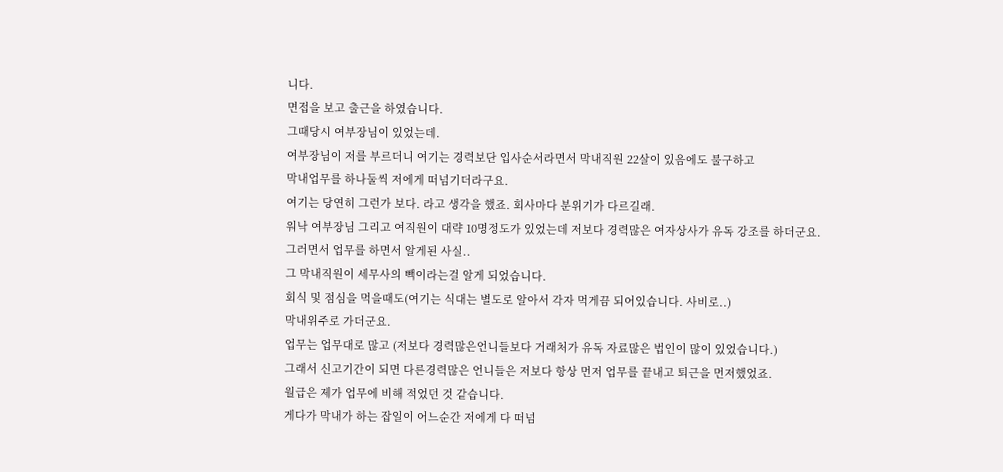니다.
면접을 보고 출근을 하였습니다.
그때당시 여부장님이 있었는데.
여부장님이 저를 부르더니 여기는 경력보단 입사순서라면서 막내직원 22살이 있음에도 불구하고
막내업무를 하나둘씩 저에게 떠넘기더라구요.
여기는 당연히 그런가 보다. 라고 생각을 했죠. 회사마다 분위기가 다르길래.
워낙 여부장님 그리고 여직원이 대략 10명정도가 있었는데 저보다 경력많은 여자상사가 유독 강조를 하더군요.
그러면서 업무를 하면서 알게된 사실..
그 막내직원이 세무사의 빽이라는걸 알게 되었습니다.
회식 및 점심을 먹을때도(여기는 식대는 별도로 알아서 각자 먹게끔 되어있습니다. 사비로..)
막내위주로 가더군요.
업무는 업무대로 많고 (저보다 경력많은언니들보다 거래처가 유독 자료많은 법인이 많이 있었습니다.)
그래서 신고기간이 되면 다른경력많은 언니들은 저보다 항상 먼저 업무를 끝내고 퇴근을 먼저했었죠.
월급은 제가 업무에 비해 적었던 것 같습니다.
게다가 막내가 하는 잡일이 어느순간 저에게 다 떠넘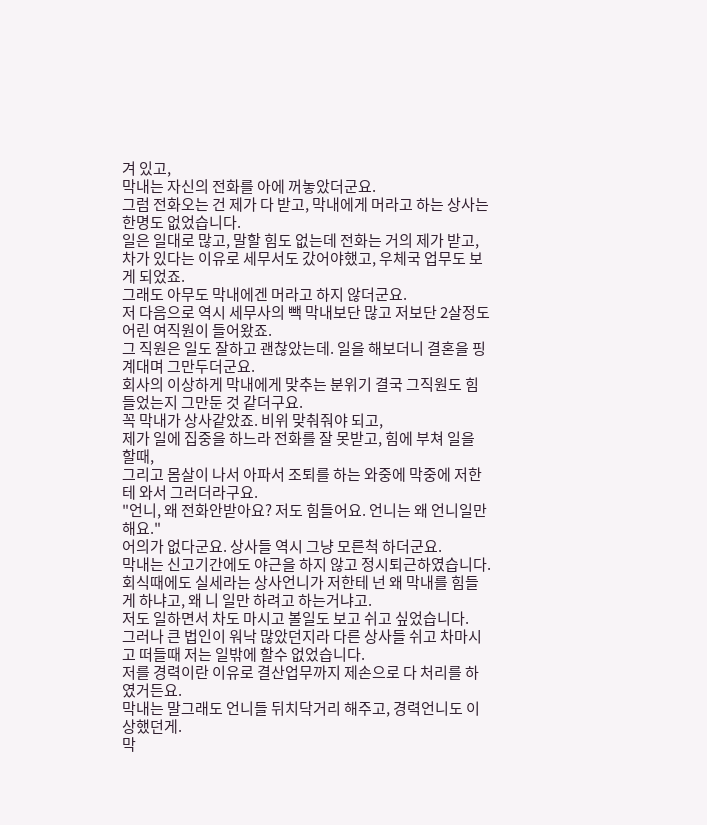겨 있고,
막내는 자신의 전화를 아에 꺼놓았더군요.
그럼 전화오는 건 제가 다 받고, 막내에게 머라고 하는 상사는 한명도 없었습니다.
일은 일대로 많고, 말할 힘도 없는데 전화는 거의 제가 받고,
차가 있다는 이유로 세무서도 갔어야했고, 우체국 업무도 보게 되었죠.
그래도 아무도 막내에겐 머라고 하지 않더군요.
저 다음으로 역시 세무사의 빽 막내보단 많고 저보단 2살정도 어린 여직원이 들어왔죠.
그 직원은 일도 잘하고 괜찮았는데. 일을 해보더니 결혼을 핑계대며 그만두더군요.
회사의 이상하게 막내에게 맞추는 분위기 결국 그직원도 힘들었는지 그만둔 것 같더구요.
꼭 막내가 상사같았죠. 비위 맞춰줘야 되고,
제가 일에 집중을 하느라 전화를 잘 못받고, 힘에 부쳐 일을 할때,
그리고 몸살이 나서 아파서 조퇴를 하는 와중에 막중에 저한테 와서 그러더라구요.
"언니, 왜 전화안받아요? 저도 힘들어요. 언니는 왜 언니일만 해요."
어의가 없다군요. 상사들 역시 그냥 모른척 하더군요.
막내는 신고기간에도 야근을 하지 않고 정시퇴근하였습니다.
회식때에도 실세라는 상사언니가 저한테 넌 왜 막내를 힘들게 하냐고, 왜 니 일만 하려고 하는거냐고.
저도 일하면서 차도 마시고 볼일도 보고 쉬고 싶었습니다.
그러나 큰 법인이 워낙 많았던지라 다른 상사들 쉬고 차마시고 떠들때 저는 일밖에 할수 없었습니다.
저를 경력이란 이유로 결산업무까지 제손으로 다 처리를 하였거든요.
막내는 말그래도 언니들 뒤치닥거리 해주고, 경력언니도 이상했던게.
막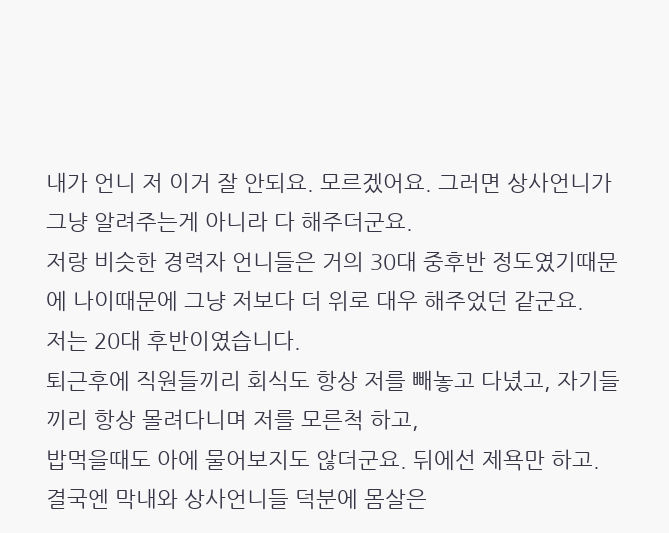내가 언니 저 이거 잘 안되요. 모르겠어요. 그러면 상사언니가 그냥 알려주는게 아니라 다 해주더군요.
저랑 비슷한 경력자 언니들은 거의 30대 중후반 정도였기때문에 나이때문에 그냥 저보다 더 위로 대우 해주었던 같군요.
저는 20대 후반이였습니다.
퇴근후에 직원들끼리 회식도 항상 저를 빼놓고 다녔고, 자기들 끼리 항상 몰려다니며 저를 모른척 하고,
밥먹을때도 아에 물어보지도 않더군요. 뒤에선 제욕만 하고.
결국엔 막내와 상사언니들 덕분에 몸살은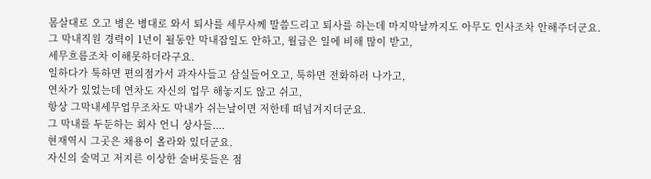몸살대로 오고 병은 병대로 와서 퇴사를 세무사께 말씀드리고 퇴사를 하는데 마지막날까지도 아무도 인사조차 안해주더군요.
그 막내직원 경력이 1년이 될동안 막내잡일도 안하고, 월급은 일에 비해 많이 받고,
세무흐름조차 이해못하더라구요.
일하다가 툭하면 편의점가서 과자사들고 삼실들어오고, 툭하면 전화하러 나가고,
연차가 있었는데 연차도 자신의 업무 해놓지도 않고 쉬고,
항상 그막내세무업무조차도 막내가 쉬는날이면 저한테 떠넘겨지더군요.
그 막내를 두둔하는 회사 언니 상사들....
현재역시 그곳은 채용이 올라와 있더군요.
자신의 술먹고 저지른 이상한 술버릇들은 점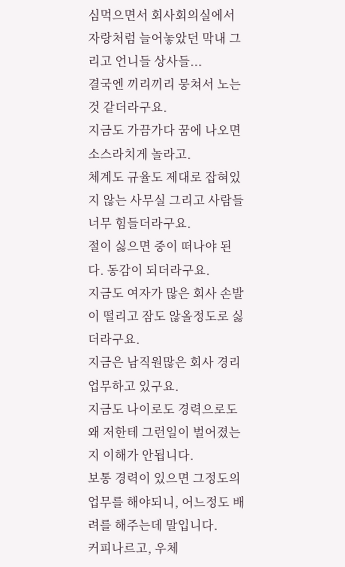심먹으면서 회사회의실에서 자랑처럼 늘어놓았던 막내 그리고 언니들 상사들...
결국엔 끼리끼리 뭉쳐서 노는것 같더라구요.
지금도 가끔가다 꿈에 나오면 소스라치게 놀라고.
체계도 규율도 제대로 잡혀있지 않는 사무실 그리고 사람들 너무 힘들더라구요.
절이 싫으면 중이 떠나야 된다. 동감이 되더라구요.
지금도 여자가 많은 회사 손발이 떨리고 잠도 않올정도로 싫더라구요.
지금은 남직원많은 회사 경리업무하고 있구요.
지금도 나이로도 경력으로도 왜 저한테 그런일이 벌어졌는지 이해가 안됩니다.
보통 경력이 있으면 그정도의 업무를 해야되니, 어느정도 배려를 해주는데 말입니다.
커피나르고, 우체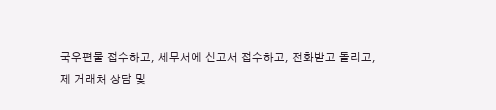국우편물 접수하고, 세무서에 신고서 접수하고, 전화받고 돌리고,
제 거래처 상담 및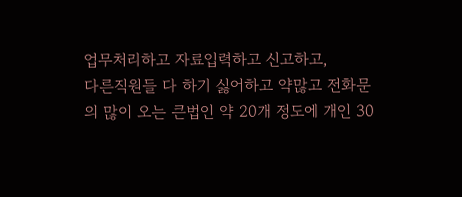업무처리하고 자료입력하고 신고하고,
다른직원들 다 하기 싫어하고 약많고 전화문의 많이 오는 큰법인 약 20개 정도에 개인 30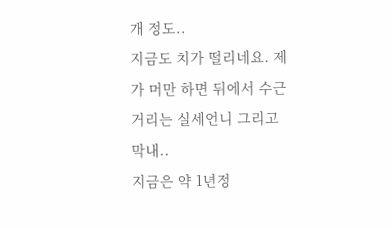개 정도..
지금도 치가 떨리네요. 제가 머만 하면 뒤에서 수근거리는 실세언니 그리고 막내..
지금은 약 1년정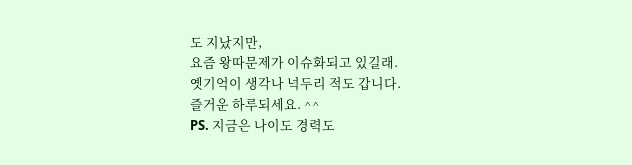도 지났지만,
요즘 왕따문제가 이슈화되고 있길래.
옛기억이 생각나 넉두리 적도 갑니다.
즐거운 하루되세요. ^^
PS. 지금은 나이도 경력도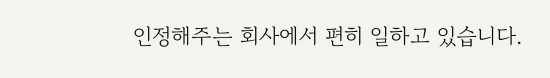인정해주는 회사에서 편히 일하고 있습니다.